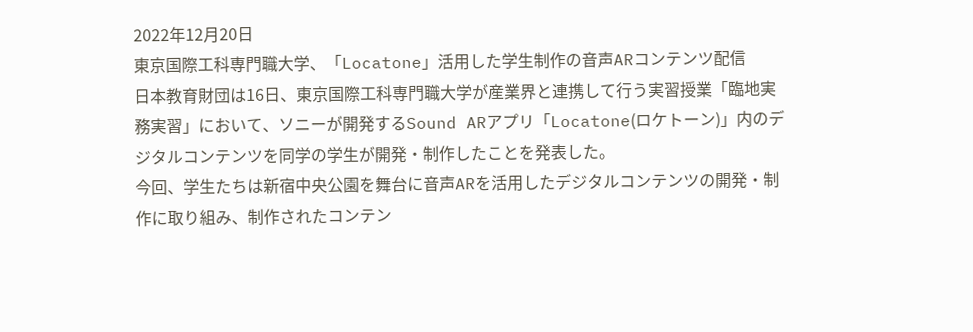2022年12月20日
東京国際工科専門職大学、「Locatone」活用した学生制作の音声ARコンテンツ配信
日本教育財団は16日、東京国際工科専門職大学が産業界と連携して行う実習授業「臨地実務実習」において、ソニーが開発するSound ARアプリ「Locatone(ロケトーン)」内のデジタルコンテンツを同学の学生が開発・制作したことを発表した。
今回、学生たちは新宿中央公園を舞台に音声ARを活用したデジタルコンテンツの開発・制作に取り組み、制作されたコンテン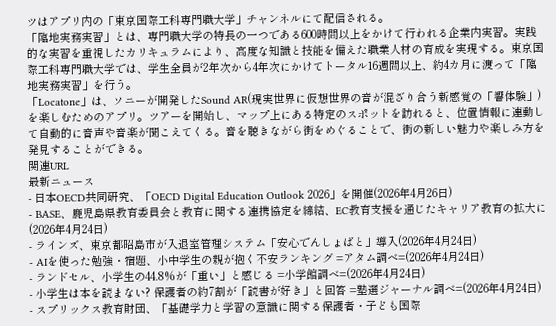ツはアプリ内の「東京国際工科専門職大学」チャンネルにて配信される。
「臨地実務実習」とは、専門職大学の特長の一つである600時間以上をかけて行われる企業内実習。実践的な実習を重視したカリキュラムにより、高度な知識と技能を備えた職業人材の育成を実現する。東京国際工科専門職大学では、学生全員が2年次から4年次にかけてトータル16週間以上、約4カ月に渡って「臨地実務実習」を行う。
「Locatone」は、ソニーが開発したSound AR(現実世界に仮想世界の音が混ざり合う新感覚の「響体験」)を楽しむためのアプリ。ツアーを開始し、マップ上にある特定のスポットを訪れると、位置情報に連動して自動的に音声や音楽が聞こえてくる。音を聴きながら街をめぐることで、街の新しい魅力や楽しみ方を発見することができる。
関連URL
最新ニュース
- 日本OECD共同研究、「OECD Digital Education Outlook 2026」を開催(2026年4月26日)
- BASE、鹿児島県教育委員会と教育に関する連携協定を締結、EC教育支援を通じたキャリア教育の拡大に(2026年4月24日)
- ラインズ、東京都昭島市が入退室管理システム「安心でんしょばと」導入(2026年4月24日)
- AIを使った勉強・宿題、小中学生の親が抱く不安ランキング =アタム調べ=(2026年4月24日)
- ランドセル、小学生の44.8%が「重い」と感じる =小学館調べ=(2026年4月24日)
- 小学生は本を読まない? 保護者の約7割が「読書が好き」と回答 =塾選ジャーナル調べ=(2026年4月24日)
- スプリックス教育財団、「基礎学力と学習の意識に関する保護者・子ども国際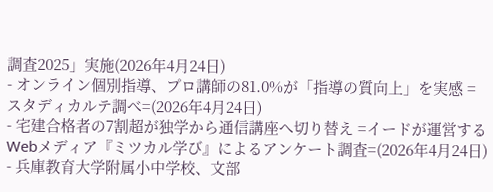調査2025」実施(2026年4月24日)
- オンライン個別指導、プロ講師の81.0%が「指導の質向上」を実感 =スタディカルテ調べ=(2026年4月24日)
- 宅建合格者の7割超が独学から通信講座へ切り替え =イードが運営するWebメディア『ミツカル学び』によるアンケート調査=(2026年4月24日)
- 兵庫教育大学附属小中学校、文部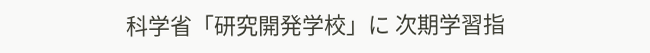科学省「研究開発学校」に 次期学習指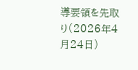導要領を先取り(2026年4月24日)